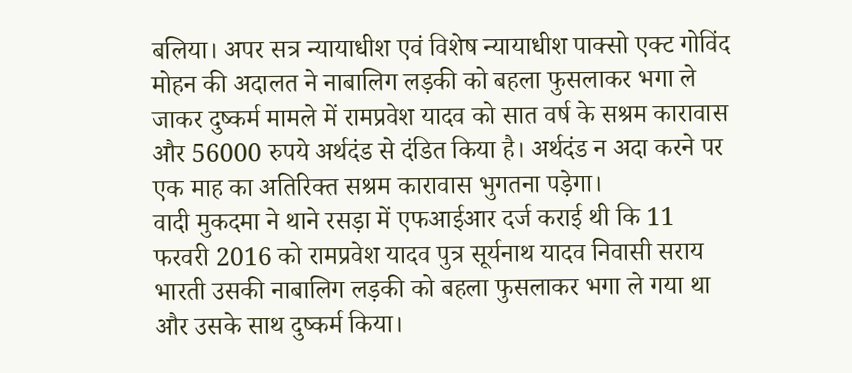बलिया। अपर सत्र न्यायाधीश एवं विशेष न्यायाधीश पाक्सो एक्ट गोविंद मोहन की अदालत ने नाबालिग लड़की को बहला फुसलाकर भगा ले जाकर दुष्कर्म मामले में रामप्रवेश यादव को सात वर्ष के सश्रम कारावास और 56000 रुपये अर्थदंड से दंडित किया है। अर्थदंड न अदा करने पर एक माह का अतिरिक्त सश्रम कारावास भुगतना पड़ेगा।
वादी मुकदमा ने थाने रसड़ा में एफआईआर दर्ज कराई थी कि 11 फरवरी 2016 को रामप्रवेश यादव पुत्र सूर्यनाथ यादव निवासी सराय भारती उसकी नाबालिग लड़की को बहला फुसलाकर भगा ले गया था और उसके साथ दुष्कर्म किया।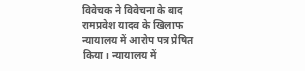विवेचक ने विवेचना के बाद रामप्रवेश यादव के खिलाफ न्यायालय में आरोप पत्र प्रेषित किया। न्यायालय में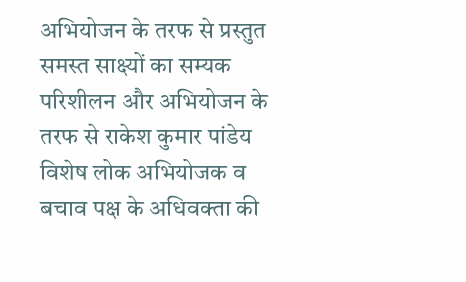अभियोजन के तरफ से प्रस्तुत समस्त साक्ष्यों का सम्यक परिशीलन और अभियोजन के तरफ से राकेश कुमार पांडेय विशेष लोक अभियोजक व बचाव पक्ष के अधिवक्ता की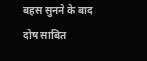बहस सुनने के बाद दोष साबित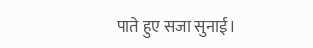पाते हुए सजा सुनाई।